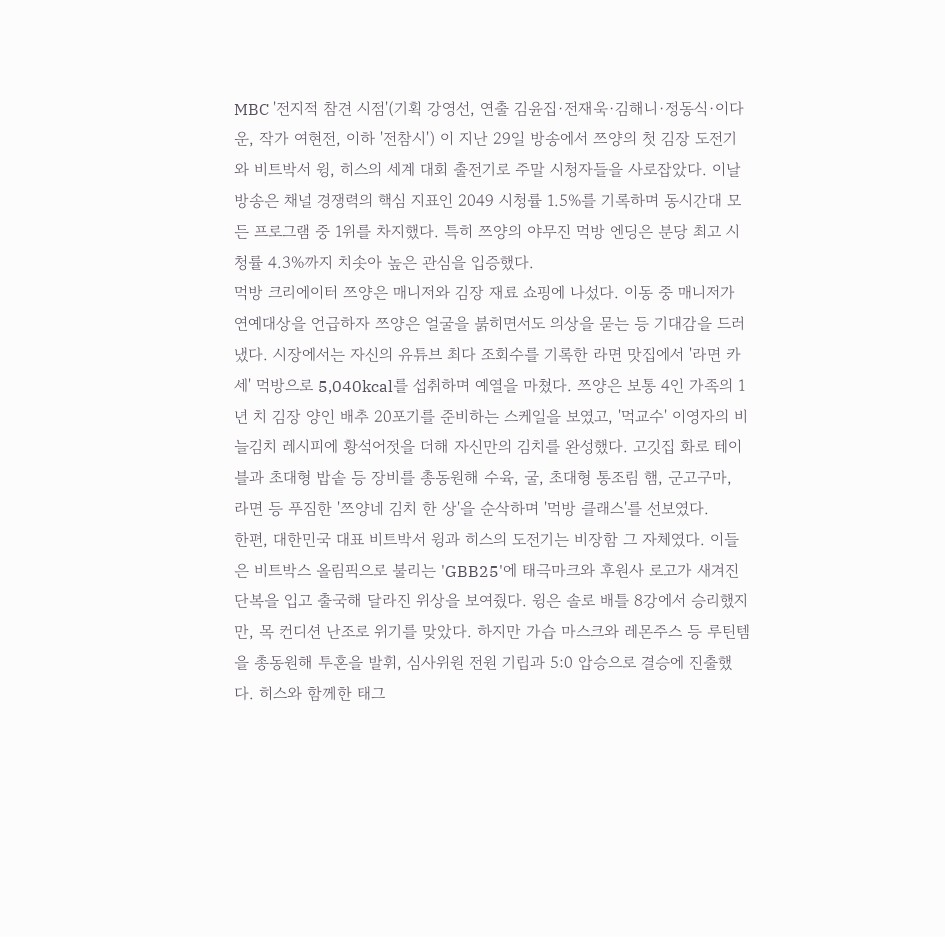MBC '전지적 참견 시점'(기획 강영선, 연출 김윤집·전재욱·김해니·정동식·이다운, 작가 여현전, 이하 '전참시') 이 지난 29일 방송에서 쯔양의 첫 김장 도전기와 비트박서 윙, 히스의 세계 대회 출전기로 주말 시청자들을 사로잡았다. 이날 방송은 채널 경쟁력의 핵심 지표인 2049 시청률 1.5%를 기록하며 동시간대 모든 프로그램 중 1위를 차지했다. 특히 쯔양의 야무진 먹방 엔딩은 분당 최고 시청률 4.3%까지 치솟아 높은 관심을 입증했다.
먹방 크리에이터 쯔양은 매니저와 김장 재료 쇼핑에 나섰다. 이동 중 매니저가 연예대상을 언급하자 쯔양은 얼굴을 붉히면서도 의상을 묻는 등 기대감을 드러냈다. 시장에서는 자신의 유튜브 최다 조회수를 기록한 라면 맛집에서 '라면 카세' 먹방으로 5,040kcal를 섭취하며 예열을 마쳤다. 쯔양은 보통 4인 가족의 1년 치 김장 양인 배추 20포기를 준비하는 스케일을 보였고, '먹교수' 이영자의 비늘김치 레시피에 황석어젓을 더해 자신만의 김치를 완성했다. 고깃집 화로 테이블과 초대형 밥솥 등 장비를 총동원해 수육, 굴, 초대형 통조림 햄, 군고구마, 라면 등 푸짐한 '쯔양네 김치 한 상'을 순삭하며 '먹방 클래스'를 선보였다.
한편, 대한민국 대표 비트박서 윙과 히스의 도전기는 비장함 그 자체였다. 이들은 비트박스 올림픽으로 불리는 'GBB25'에 태극마크와 후원사 로고가 새겨진 단복을 입고 출국해 달라진 위상을 보여줬다. 윙은 솔로 배틀 8강에서 승리했지만, 목 컨디션 난조로 위기를 맞았다. 하지만 가습 마스크와 레몬주스 등 루틴템을 총동원해 투혼을 발휘, 심사위원 전원 기립과 5:0 압승으로 결승에 진출했다. 히스와 함께한 태그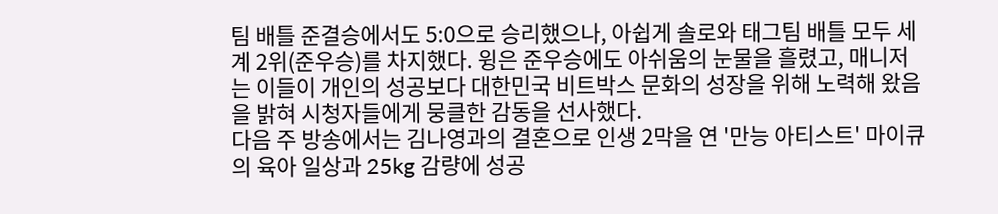팀 배틀 준결승에서도 5:0으로 승리했으나, 아쉽게 솔로와 태그팀 배틀 모두 세계 2위(준우승)를 차지했다. 윙은 준우승에도 아쉬움의 눈물을 흘렸고, 매니저는 이들이 개인의 성공보다 대한민국 비트박스 문화의 성장을 위해 노력해 왔음을 밝혀 시청자들에게 뭉클한 감동을 선사했다.
다음 주 방송에서는 김나영과의 결혼으로 인생 2막을 연 '만능 아티스트' 마이큐의 육아 일상과 25kg 감량에 성공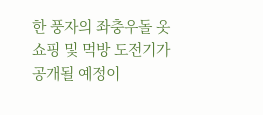한 풍자의 좌충우돌 옷 쇼핑 및 먹방 도전기가 공개될 예정이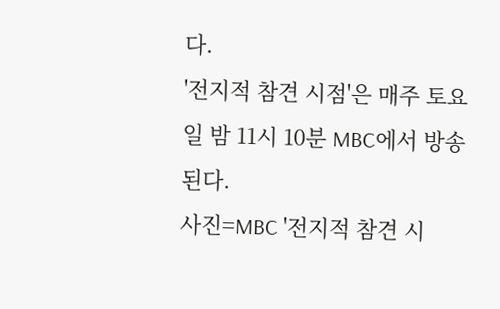다.
'전지적 참견 시점'은 매주 토요일 밤 11시 10분 MBC에서 방송된다.
사진=MBC '전지적 참견 시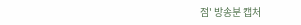점' 방송분 캡처